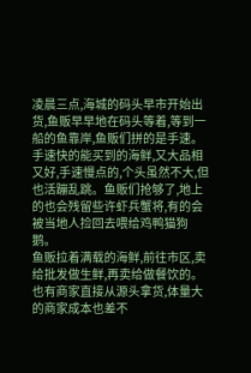凌晨三点,海城的码头早市开始出货,鱼贩早早地在码头等着,等到一船的鱼靠岸,鱼贩们拼的是手速。
手速快的能买到的海鲜,又大品相又好,手速慢点的,个头虽然不大,但也活蹦乱跳。鱼贩们抢够了,地上的也会残留些许虾兵蟹将,有的会被当地人捡回去喂给鸡鸭猫狗鹅。
鱼贩拉着满载的海鲜,前往市区,卖给批发做生鲜,再卖给做餐饮的。也有商家直接从源头拿货,体量大的商家成本也差不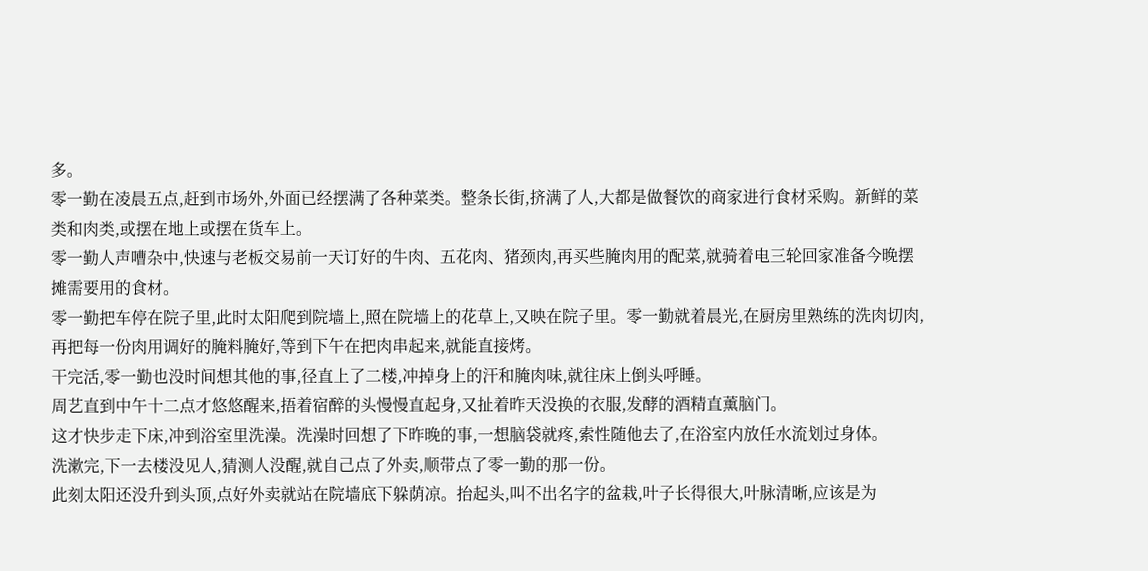多。
零一勤在凌晨五点,赶到市场外,外面已经摆满了各种菜类。整条长街,挤满了人,大都是做餐饮的商家进行食材采购。新鲜的菜类和肉类,或摆在地上或摆在货车上。
零一勤人声嘈杂中,快速与老板交易前一天订好的牛肉、五花肉、猪颈肉,再买些腌肉用的配菜,就骑着电三轮回家准备今晚摆摊需要用的食材。
零一勤把车停在院子里,此时太阳爬到院墙上,照在院墙上的花草上,又映在院子里。零一勤就着晨光,在厨房里熟练的洗肉切肉,再把每一份肉用调好的腌料腌好,等到下午在把肉串起来,就能直接烤。
干完活,零一勤也没时间想其他的事,径直上了二楼,冲掉身上的汗和腌肉味,就往床上倒头呼睡。
周艺直到中午十二点才悠悠醒来,捂着宿醉的头慢慢直起身,又扯着昨天没换的衣服,发酵的酒精直薰脑门。
这才快步走下床,冲到浴室里洗澡。洗澡时回想了下昨晚的事,一想脑袋就疼,索性随他去了,在浴室内放任水流划过身体。
洗漱完,下一去楼没见人,猜测人没醒,就自己点了外卖,顺带点了零一勤的那一份。
此刻太阳还没升到头顶,点好外卖就站在院墙底下躲荫凉。抬起头,叫不出名字的盆栽,叶子长得很大,叶脉清晰,应该是为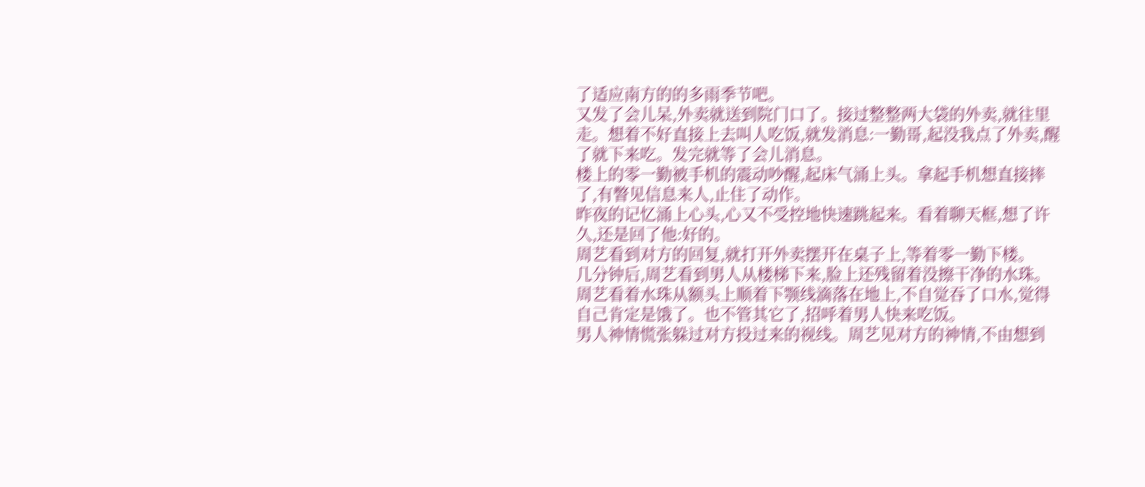了适应南方的的多雨季节吧。
又发了会儿呆,外卖就送到院门口了。接过整整两大袋的外卖,就往里走。想着不好直接上去叫人吃饭,就发消息:一勤哥,起没我点了外卖,醒了就下来吃。发完就等了会儿消息。
楼上的零一勤被手机的震动吵醒,起床气涌上头。拿起手机想直接摔了,有瞥见信息来人,止住了动作。
昨夜的记忆涌上心头,心又不受控地快速跳起来。看着聊天框,想了许久,还是回了他:好的。
周艺看到对方的回复,就打开外卖摆开在桌子上,等着零一勤下楼。
几分钟后,周艺看到男人从楼梯下来,脸上还残留着没擦干净的水珠。周艺看着水珠从额头上顺着下颚线滴落在地上,不自觉吞了口水,觉得自己肯定是饿了。也不管其它了,招呼着男人快来吃饭。
男人神情慌张躲过对方投过来的视线。周艺见对方的神情,不由想到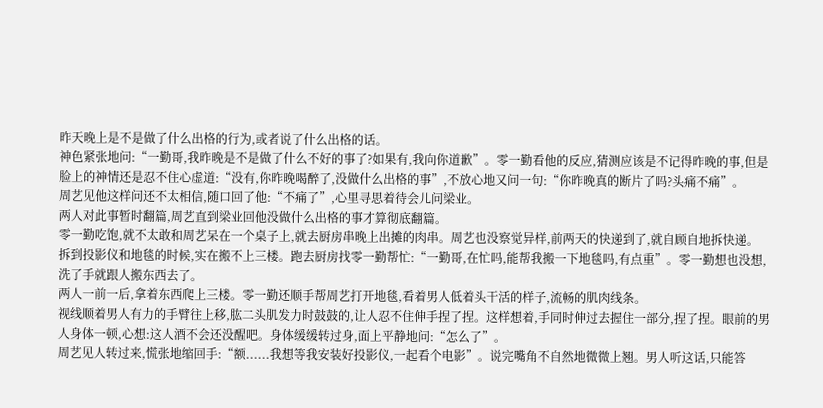昨天晚上是不是做了什么出格的行为,或者说了什么出格的话。
神色紧张地问:“一勤哥,我昨晚是不是做了什么不好的事了?如果有,我向你道歉”。零一勤看他的反应,猜测应该是不记得昨晚的事,但是脸上的神情还是忍不住心虚道:“没有,你昨晚喝醉了,没做什么出格的事”,不放心地又问一句:“你昨晚真的断片了吗?头痛不痛”。
周艺见他这样问还不太相信,随口回了他:“不痛了”,心里寻思着待会儿问梁业。
两人对此事暂时翻篇,周艺直到梁业回他没做什么出格的事才算彻底翻篇。
零一勤吃饱,就不太敢和周艺呆在一个桌子上,就去厨房串晚上出摊的肉串。周艺也没察觉异样,前两天的快递到了,就自顾自地拆快递。
拆到投影仪和地毯的时候,实在搬不上三楼。跑去厨房找零一勤帮忙:“一勤哥,在忙吗,能帮我搬一下地毯吗,有点重”。零一勤想也没想,洗了手就跟人搬东西去了。
两人一前一后,拿着东西爬上三楼。零一勤还顺手帮周艺打开地毯,看着男人低着头干活的样子,流畅的肌肉线条。
视线顺着男人有力的手臂往上移,肱二头肌发力时鼓鼓的,让人忍不住伸手捏了捏。这样想着,手同时伸过去握住一部分,捏了捏。眼前的男人身体一顿,心想:这人酒不会还没醒吧。身体缓缓转过身,面上平静地问:“怎么了”。
周艺见人转过来,慌张地缩回手:“额......我想等我安装好投影仪,一起看个电影”。说完嘴角不自然地微微上翘。男人听这话,只能答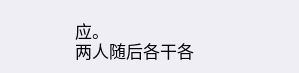应。
两人随后各干各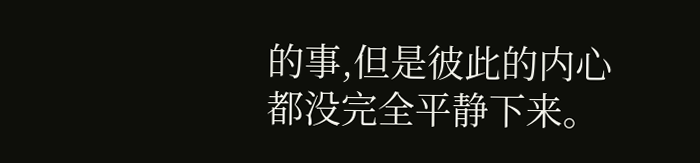的事,但是彼此的内心都没完全平静下来。